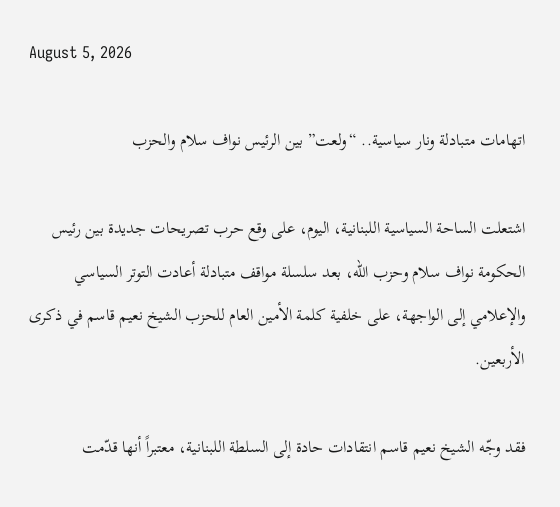August 5, 2026

اتهامات متبادلة ونار سياسية.. “ولعت” بين الرئيس نواف سلام والحزب

اشتعلت الساحة السياسية اللبنانية، اليوم، على وقع حرب تصريحات جديدة بين رئيس الحكومة نواف سلام وحزب الله، بعد سلسلة مواقف متبادلة أعادت التوتر السياسي والإعلامي إلى الواجهة، على خلفية كلمة الأمين العام للحزب الشيخ نعيم قاسم في ذكرى الأربعين.

فقد وجّه الشيخ نعيم قاسم انتقادات حادة إلى السلطة اللبنانية، معتبراً أنها قدّمت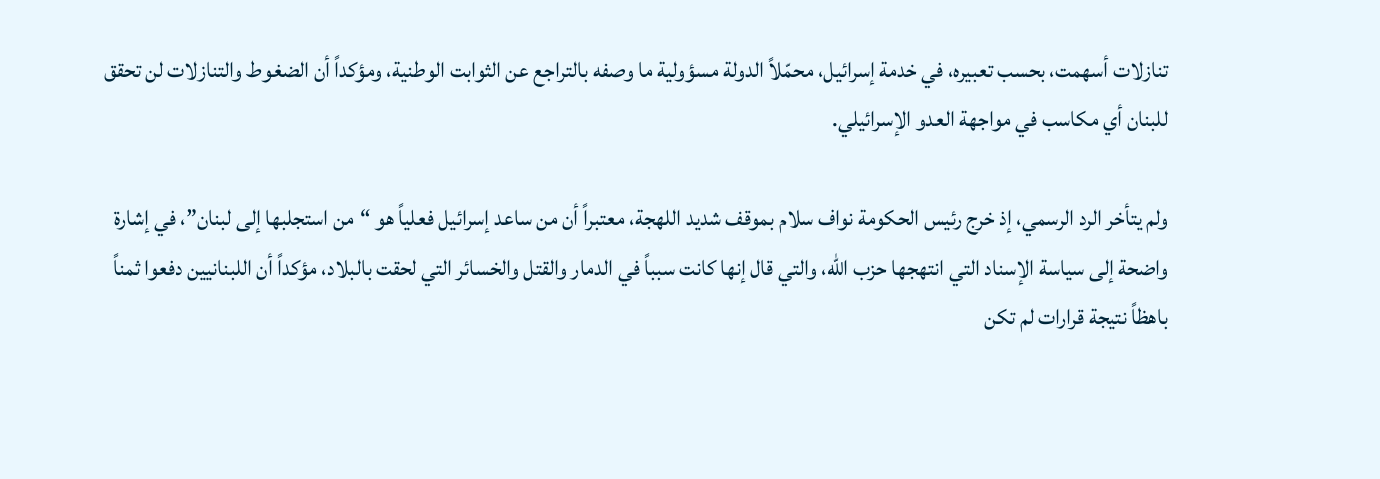تنازلات أسهمت، بحسب تعبيره، في خدمة إسرائيل، محمّلاً الدولة مسؤولية ما وصفه بالتراجع عن الثوابت الوطنية، ومؤكداً أن الضغوط والتنازلات لن تحقق للبنان أي مكاسب في مواجهة العدو الإسرائيلي.

ولم يتأخر الرد الرسمي، إذ خرج رئيس الحكومة نواف سلام بموقف شديد اللهجة، معتبراً أن من ساعد إسرائيل فعلياً هو “من استجلبها إلى لبنان”، في إشارة واضحة إلى سياسة الإسناد التي انتهجها حزب الله، والتي قال إنها كانت سبباً في الدمار والقتل والخسائر التي لحقت بالبلاد، مؤكداً أن اللبنانيين دفعوا ثمناً باهظاً نتيجة قرارات لم تكن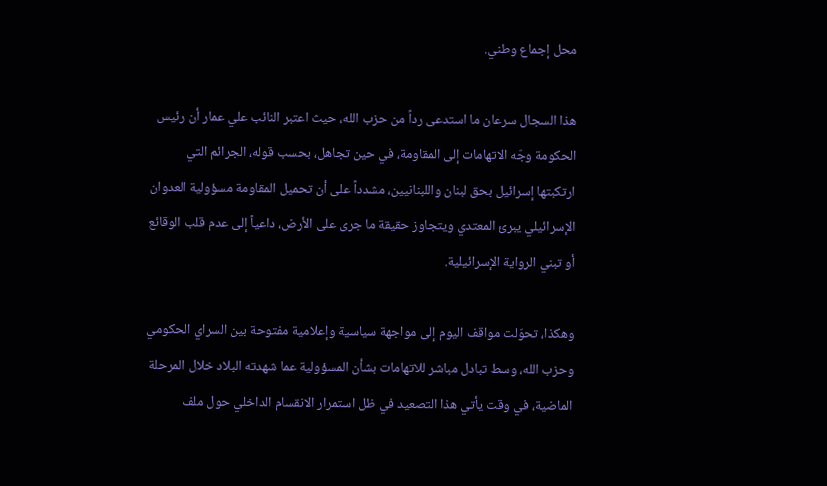محل إجماع وطني.

هذا السجال سرعان ما استدعى رداً من حزب الله، حيث اعتبر النائب علي عمار أن رئيس الحكومة وجّه الاتهامات إلى المقاومة، في حين تجاهل، بحسب قوله، الجرائم التي ارتكبتها إسرائيل بحق لبنان واللبنانيين، مشدداً على أن تحميل المقاومة مسؤولية العدوان الإسرائيلي يبرئ المعتدي ويتجاوز حقيقة ما جرى على الأرض، داعياً إلى عدم قلب الوقائع أو تبني الرواية الإسرائيلية.

وهكذا، تحوّلت مواقف اليوم إلى مواجهة سياسية وإعلامية مفتوحة بين السراي الحكومي وحزب الله، وسط تبادل مباشر للاتهامات بشأن المسؤولية عما شهدته البلاد خلال المرحلة الماضية، في وقت يأتي هذا التصعيد في ظل استمرار الانقسام الداخلي حول ملف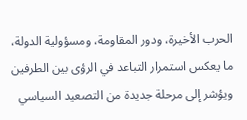الحرب الأخيرة، ودور المقاومة، ومسؤولية الدولة، ما يعكس استمرار التباعد في الرؤى بين الطرفين ويؤشر إلى مرحلة جديدة من التصعيد السياسي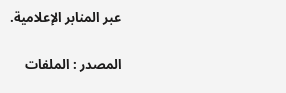عبر المنابر الإعلامية.

المصدر : الملفات